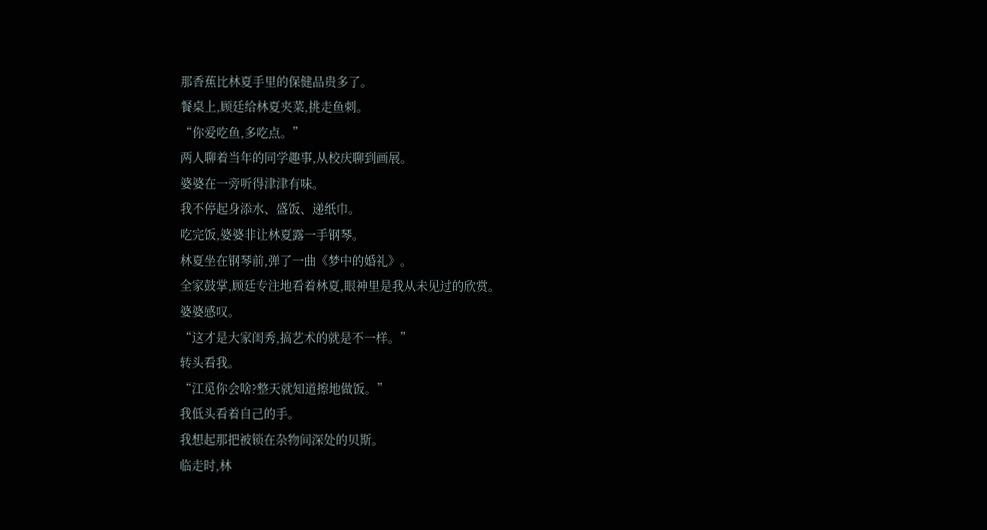那香蕉比林夏手里的保健品贵多了。
餐桌上,顾廷给林夏夹菜,挑走鱼刺。
“你爱吃鱼,多吃点。”
两人聊着当年的同学趣事,从校庆聊到画展。
婆婆在一旁听得津津有味。
我不停起身添水、盛饭、递纸巾。
吃完饭,婆婆非让林夏露一手钢琴。
林夏坐在钢琴前,弹了一曲《梦中的婚礼》。
全家鼓掌,顾廷专注地看着林夏,眼神里是我从未见过的欣赏。
婆婆感叹。
“这才是大家闺秀,搞艺术的就是不一样。”
转头看我。
“江觅你会啥?整天就知道擦地做饭。”
我低头看着自己的手。
我想起那把被锁在杂物间深处的贝斯。
临走时,林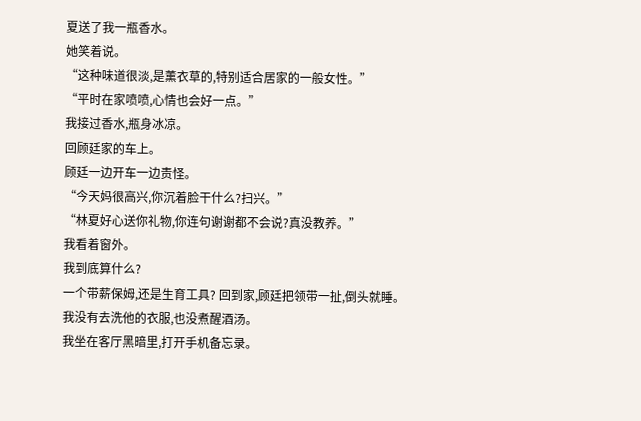夏送了我一瓶香水。
她笑着说。
“这种味道很淡,是薰衣草的,特别适合居家的一般女性。”
“平时在家喷喷,心情也会好一点。”
我接过香水,瓶身冰凉。
回顾廷家的车上。
顾廷一边开车一边责怪。
“今天妈很高兴,你沉着脸干什么?扫兴。”
“林夏好心送你礼物,你连句谢谢都不会说?真没教养。”
我看着窗外。
我到底算什么?
一个带薪保姆,还是生育工具? 回到家,顾廷把领带一扯,倒头就睡。
我没有去洗他的衣服,也没煮醒酒汤。
我坐在客厅黑暗里,打开手机备忘录。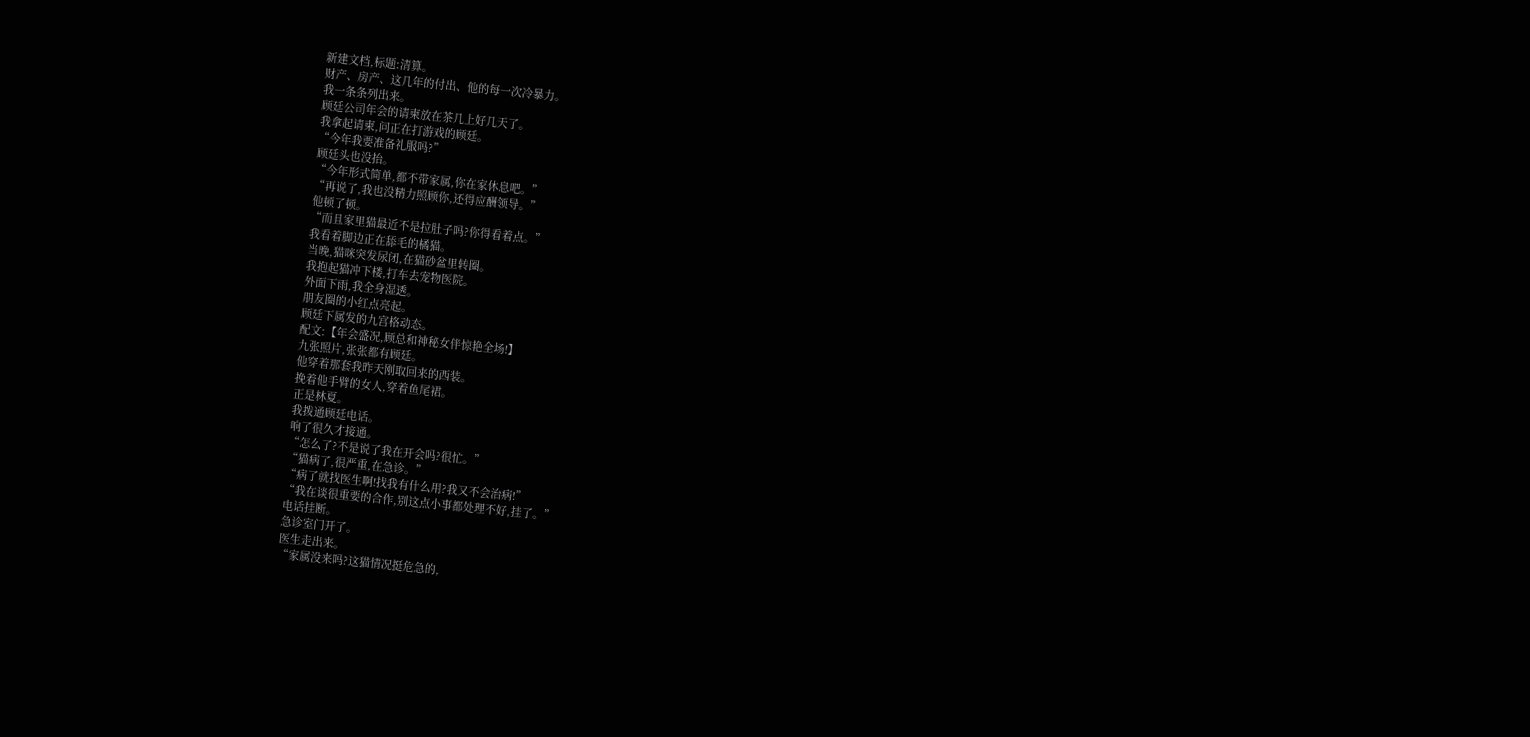新建文档,标题:清算。
财产、房产、这几年的付出、他的每一次冷暴力。
我一条条列出来。
顾廷公司年会的请柬放在茶几上好几天了。
我拿起请柬,问正在打游戏的顾廷。
“今年我要准备礼服吗?”
顾廷头也没抬。
“今年形式简单,都不带家属,你在家休息吧。”
“再说了,我也没精力照顾你,还得应酬领导。”
他顿了顿。
“而且家里猫最近不是拉肚子吗?你得看着点。”
我看着脚边正在舔毛的橘猫。
当晚,猫咪突发尿闭,在猫砂盆里转圈。
我抱起猫冲下楼,打车去宠物医院。
外面下雨,我全身湿透。
朋友圈的小红点亮起。
顾廷下属发的九宫格动态。
配文:【年会盛况,顾总和神秘女伴惊艳全场!】
九张照片,张张都有顾廷。
他穿着那套我昨天刚取回来的西装。
挽着他手臂的女人,穿着鱼尾裙。
正是林夏。
我拨通顾廷电话。
响了很久才接通。
“怎么了?不是说了我在开会吗?很忙。”
“猫病了,很严重,在急诊。”
“病了就找医生啊!找我有什么用?我又不会治病!”
“我在谈很重要的合作,别这点小事都处理不好,挂了。”
电话挂断。
急诊室门开了。
医生走出来。
“家属没来吗?这猫情况挺危急的,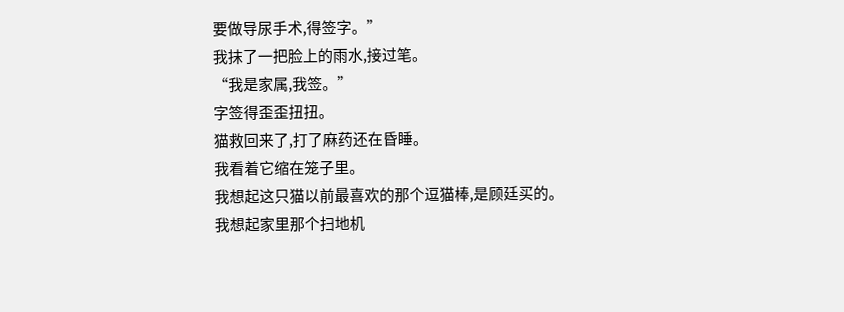要做导尿手术,得签字。”
我抹了一把脸上的雨水,接过笔。
“我是家属,我签。”
字签得歪歪扭扭。
猫救回来了,打了麻药还在昏睡。
我看着它缩在笼子里。
我想起这只猫以前最喜欢的那个逗猫棒,是顾廷买的。
我想起家里那个扫地机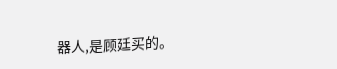器人,是顾廷买的。